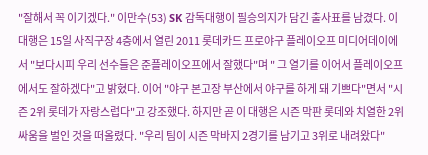"잘해서 꼭 이기겠다." 이만수(53) SK 감독대행이 필승의지가 담긴 출사표를 남겼다. 이 대행은 15일 사직구장 4층에서 열린 2011 롯데카드 프로야구 플레이오프 미디어데이에서 "보다시피 우리 선수들은 준플레이오프에서 잘했다"며 " 그 열기를 이어서 플레이오프에서도 잘하겠다"고 밝혔다. 이어 "야구 본고장 부산에서 야구를 하게 돼 기쁘다"면서 "시즌 2위 롯데가 자랑스럽다"고 강조했다. 하지만 곧 이 대행은 시즌 막판 롯데와 치열한 2위 싸움을 벌인 것을 떠올렸다. "우리 팀이 시즌 막바지 2경기를 남기고 3위로 내려왔다"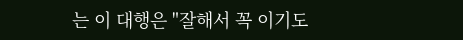는 이 대행은 "잘해서 꼭 이기도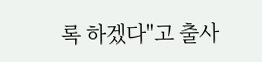록 하겠다"고 출사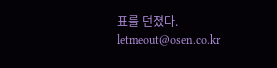표를 던졌다. letmeout@osen.co.kr